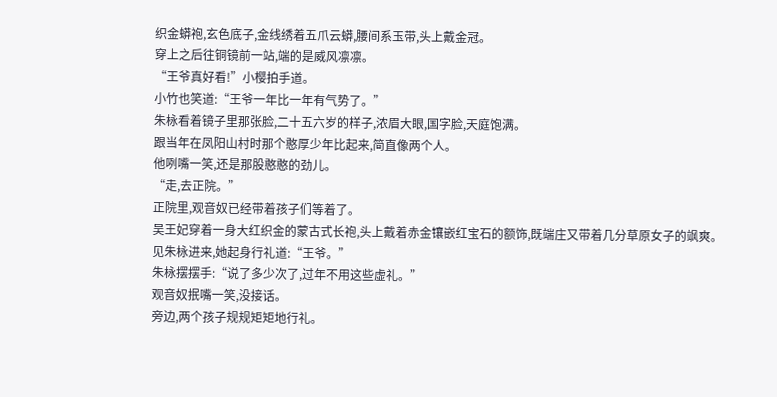织金蟒袍,玄色底子,金线绣着五爪云蟒,腰间系玉带,头上戴金冠。
穿上之后往铜镜前一站,端的是威风凛凛。
“王爷真好看!”小樱拍手道。
小竹也笑道:“王爷一年比一年有气势了。”
朱栐看着镜子里那张脸,二十五六岁的样子,浓眉大眼,国字脸,天庭饱满。
跟当年在凤阳山村时那个憨厚少年比起来,简直像两个人。
他咧嘴一笑,还是那股憨憨的劲儿。
“走,去正院。”
正院里,观音奴已经带着孩子们等着了。
吴王妃穿着一身大红织金的蒙古式长袍,头上戴着赤金镶嵌红宝石的额饰,既端庄又带着几分草原女子的飒爽。
见朱栐进来,她起身行礼道:“王爷。”
朱栐摆摆手:“说了多少次了,过年不用这些虚礼。”
观音奴抿嘴一笑,没接话。
旁边,两个孩子规规矩矩地行礼。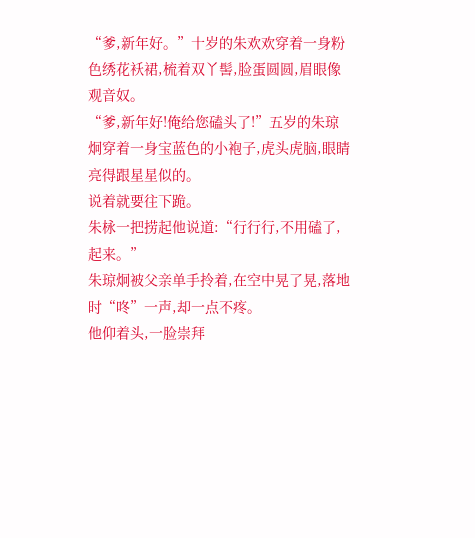“爹,新年好。”十岁的朱欢欢穿着一身粉色绣花袄裙,梳着双丫髻,脸蛋圆圆,眉眼像观音奴。
“爹,新年好!俺给您磕头了!”五岁的朱琼炯穿着一身宝蓝色的小袍子,虎头虎脑,眼睛亮得跟星星似的。
说着就要往下跪。
朱栐一把捞起他说道:“行行行,不用磕了,起来。”
朱琼炯被父亲单手拎着,在空中晃了晃,落地时“咚”一声,却一点不疼。
他仰着头,一脸崇拜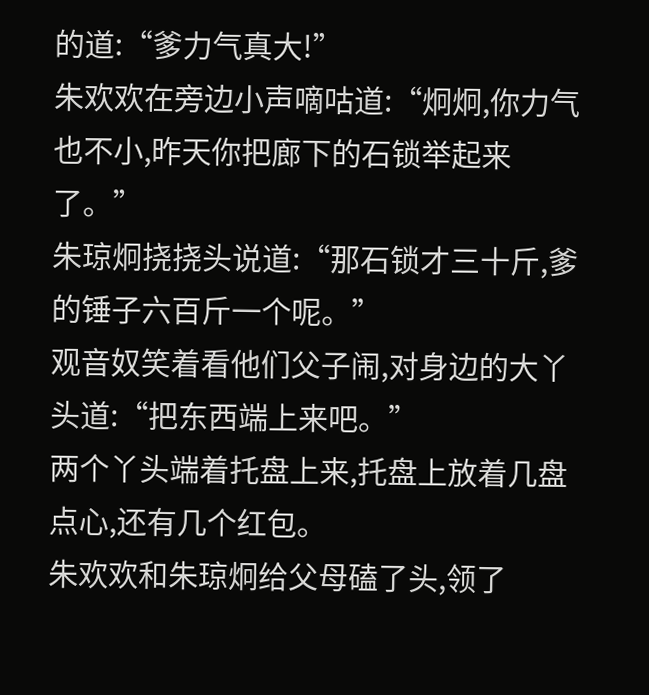的道:“爹力气真大!”
朱欢欢在旁边小声嘀咕道:“炯炯,你力气也不小,昨天你把廊下的石锁举起来了。”
朱琼炯挠挠头说道:“那石锁才三十斤,爹的锤子六百斤一个呢。”
观音奴笑着看他们父子闹,对身边的大丫头道:“把东西端上来吧。”
两个丫头端着托盘上来,托盘上放着几盘点心,还有几个红包。
朱欢欢和朱琼炯给父母磕了头,领了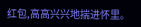红包,高高兴兴地揣进怀里。